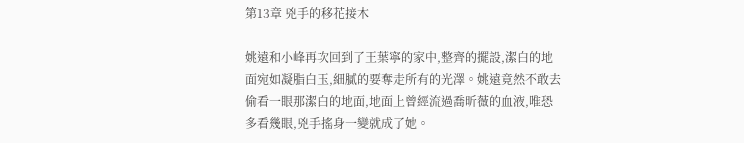第13章 兇手的移花接木

姚遠和小峰再次回到了王葉寧的家中,整齊的擺設,潔白的地面宛如凝脂白玉,細膩的要奪走所有的光澤。姚遠竟然不敢去偷看一眼那潔白的地面,地面上曾經流過喬昕薇的血液,唯恐多看幾眼,兇手搖身一變就成了她。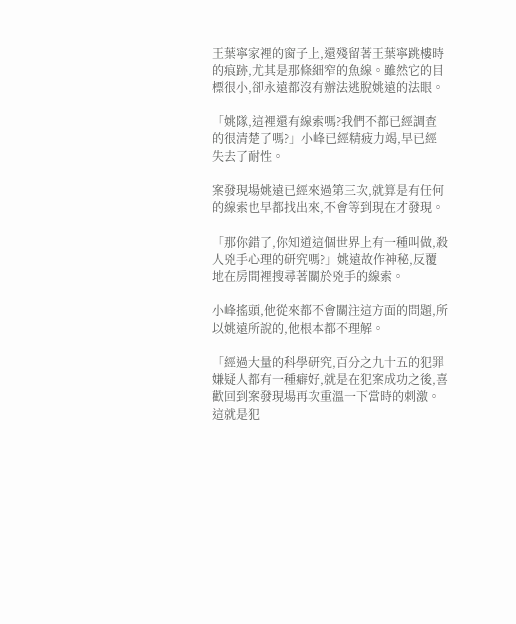王葉寧家裡的窗子上,還殘留著王葉寧跳樓時的痕跡,尤其是那條細窄的魚線。雖然它的目標很小,卻永遠都沒有辦法逃脫姚遠的法眼。

「姚隊,這裡還有線索嗎?我們不都已經調查的很清楚了嗎?」小峰已經精疲力竭,早已經失去了耐性。

案發現場姚遠已經來過第三次,就算是有任何的線索也早都找出來,不會等到現在才發現。

「那你錯了,你知道這個世界上有一種叫做,殺人兇手心理的研究嗎?」姚遠故作神秘,反覆地在房間裡搜尋著關於兇手的線索。

小峰搖頭,他從來都不會關注這方面的問題,所以姚遠所說的,他根本都不理解。

「經過大量的科學研究,百分之九十五的犯罪嫌疑人都有一種癖好,就是在犯案成功之後,喜歡回到案發現場再次重溫一下當時的刺激。這就是犯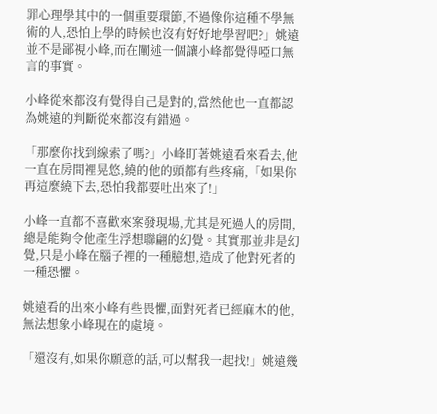罪心理學其中的一個重要環節,不過像你這種不學無術的人,恐怕上學的時候也沒有好好地學習吧?」姚遠並不是鄙視小峰,而在闡述一個讓小峰都覺得啞口無言的事實。

小峰從來都沒有覺得自己是對的,當然他也一直都認為姚遠的判斷從來都沒有錯過。

「那麼你找到線索了嗎?」小峰盯著姚遠看來看去,他一直在房間裡晃悠,繞的他的頭都有些疼痛,「如果你再這麼繞下去,恐怕我都要吐出來了!」

小峰一直都不喜歡來案發現場,尤其是死過人的房間,總是能夠令他產生浮想聯翩的幻覺。其實那並非是幻覺,只是小峰在腦子裡的一種臆想,造成了他對死者的一種恐懼。

姚遠看的出來小峰有些畏懼,面對死者已經麻木的他,無法想象小峰現在的處境。

「還沒有,如果你願意的話,可以幫我一起找!」姚遠幾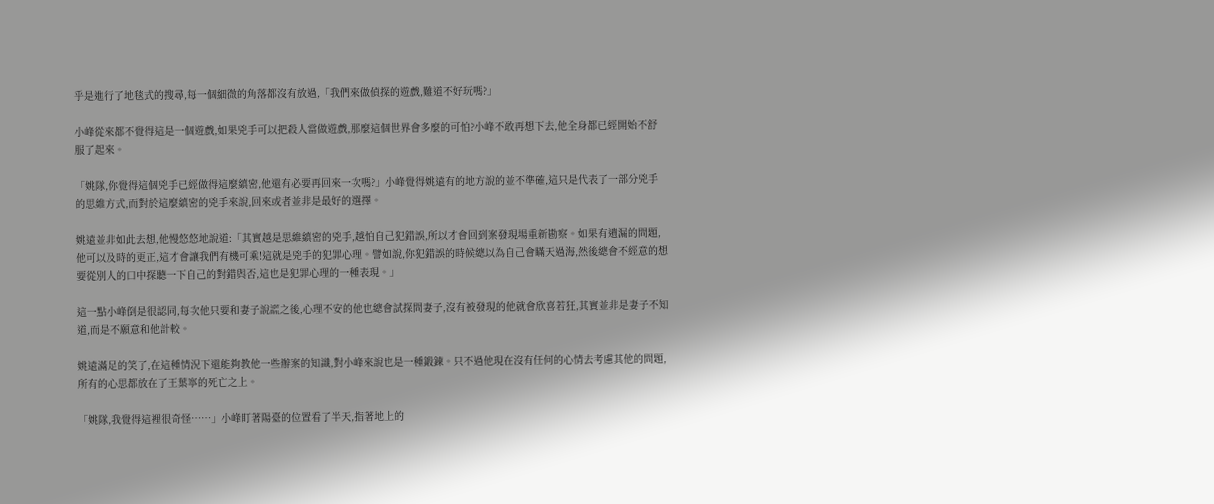乎是進行了地毯式的搜尋,每一個細微的角落都沒有放過,「我們來做偵探的遊戲,難道不好玩嗎?」

小峰從來都不覺得這是一個遊戲,如果兇手可以把殺人當做遊戲,那麼這個世界會多麼的可怕?小峰不敢再想下去,他全身都已經開始不舒服了起來。

「姚隊,你覺得這個兇手已經做得這麼縝密,他還有必要再回來一次嗎?」小峰覺得姚遠有的地方說的並不準確,這只是代表了一部分兇手的思維方式,而對於這麼縝密的兇手來說,回來或者並非是最好的選擇。

姚遠並非如此去想,他慢悠悠地說道:「其實越是思維縝密的兇手,越怕自己犯錯誤,所以才會回到案發現場重新勘察。如果有遺漏的問題,他可以及時的更正,這才會讓我們有機可乘!這就是兇手的犯罪心理。譬如說,你犯錯誤的時候總以為自己會瞞天過海,然後總會不經意的想要從別人的口中探聽一下自己的對錯與否,這也是犯罪心理的一種表現。」

這一點小峰倒是很認同,每次他只要和妻子說謊之後,心理不安的他也總會試探問妻子,沒有被發現的他就會欣喜若狂,其實並非是妻子不知道,而是不願意和他計較。

姚遠滿足的笑了,在這種情況下還能夠教他一些辦案的知識,對小峰來說也是一種鍛鍊。只不過他現在沒有任何的心情去考慮其他的問題,所有的心思都放在了王葉寧的死亡之上。

「姚隊,我覺得這裡很奇怪……」小峰盯著陽臺的位置看了半天,指著地上的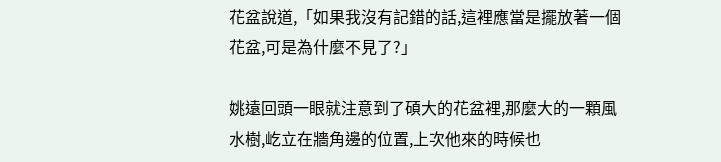花盆說道,「如果我沒有記錯的話,這裡應當是擺放著一個花盆,可是為什麼不見了?」

姚遠回頭一眼就注意到了碩大的花盆裡,那麼大的一顆風水樹,屹立在牆角邊的位置,上次他來的時候也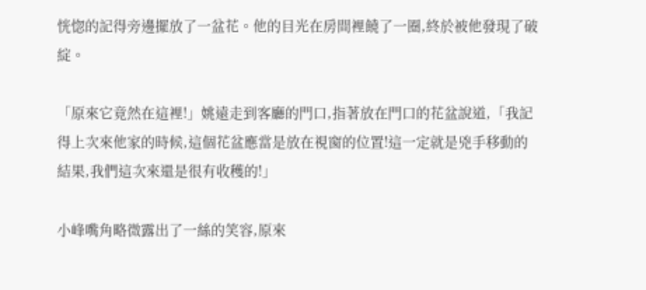恍惚的記得旁邊擺放了一盆花。他的目光在房間裡饒了一圈,終於被他發現了破綻。

「原來它竟然在這裡!」姚遠走到客廳的門口,指著放在門口的花盆說道,「我記得上次來他家的時候,這個花盆應當是放在視窗的位置!這一定就是兇手移動的結果,我們這次來還是很有收穫的!」

小峰嘴角略微露出了一絲的笑容,原來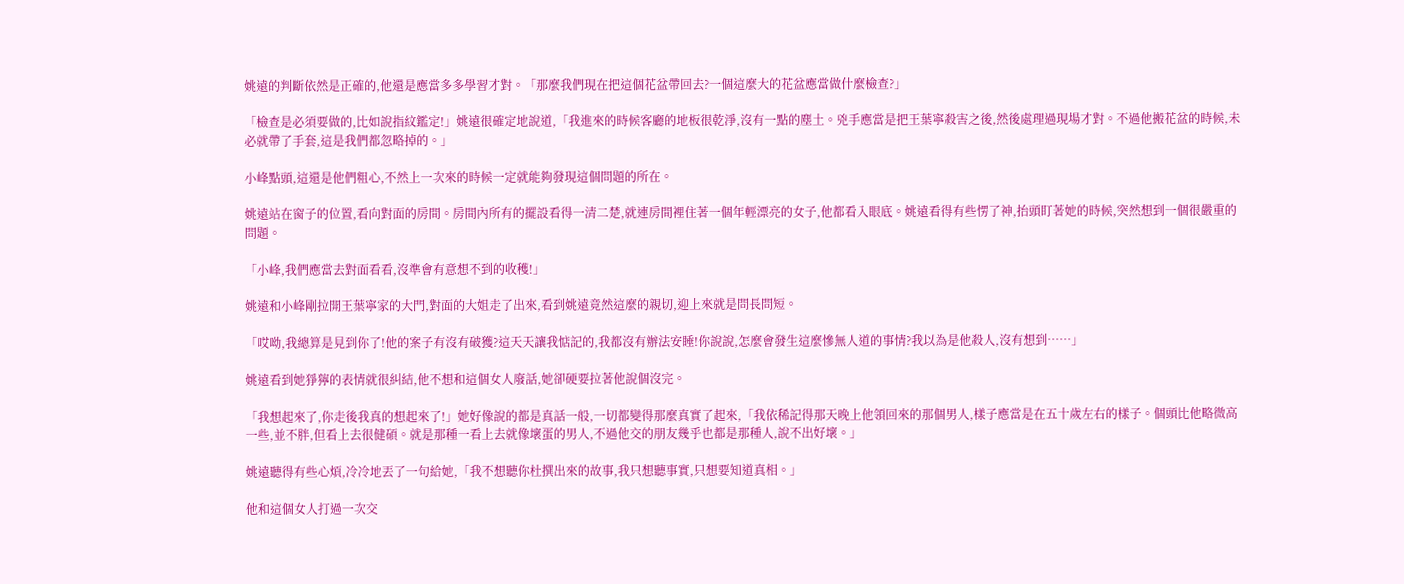姚遠的判斷依然是正確的,他還是應當多多學習才對。「那麼我們現在把這個花盆帶回去?一個這麼大的花盆應當做什麼檢查?」

「檢查是必須要做的,比如說指紋鑑定!」姚遠很確定地說道,「我進來的時候客廳的地板很乾淨,沒有一點的塵土。兇手應當是把王葉寧殺害之後,然後處理過現場才對。不過他搬花盆的時候,未必就帶了手套,這是我們都忽略掉的。」

小峰點頭,這還是他們粗心,不然上一次來的時候一定就能夠發現這個問題的所在。

姚遠站在窗子的位置,看向對面的房間。房間內所有的擺設看得一清二楚,就連房間裡住著一個年輕漂亮的女子,他都看入眼底。姚遠看得有些愣了神,抬頭盯著她的時候,突然想到一個很嚴重的問題。

「小峰,我們應當去對面看看,沒準會有意想不到的收穫!」

姚遠和小峰剛拉開王葉寧家的大門,對面的大姐走了出來,看到姚遠竟然這麼的親切,迎上來就是問長問短。

「哎呦,我總算是見到你了!他的案子有沒有破獲?這天天讓我惦記的,我都沒有辦法安睡!你說說,怎麼會發生這麼慘無人道的事情?我以為是他殺人,沒有想到……」

姚遠看到她猙獰的表情就很糾結,他不想和這個女人廢話,她卻硬要拉著他說個沒完。

「我想起來了,你走後我真的想起來了!」她好像說的都是真話一般,一切都變得那麼真實了起來,「我依稀記得那天晚上他領回來的那個男人,樣子應當是在五十歲左右的樣子。個頭比他略微高一些,並不胖,但看上去很健碩。就是那種一看上去就像壞蛋的男人,不過他交的朋友幾乎也都是那種人,說不出好壞。」

姚遠聽得有些心煩,冷冷地丟了一句給她,「我不想聽你杜撰出來的故事,我只想聽事實,只想要知道真相。」

他和這個女人打過一次交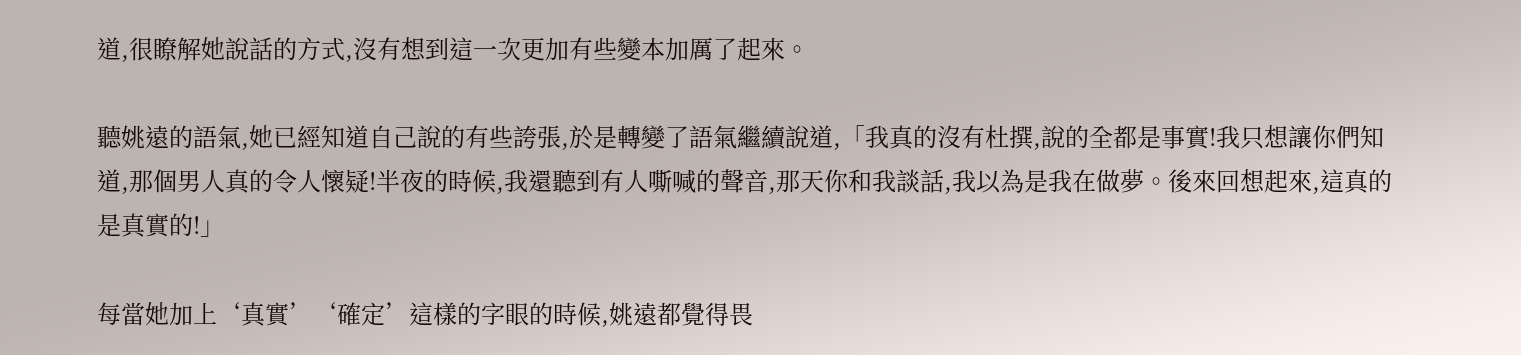道,很瞭解她說話的方式,沒有想到這一次更加有些變本加厲了起來。

聽姚遠的語氣,她已經知道自己說的有些誇張,於是轉變了語氣繼續說道,「我真的沒有杜撰,說的全都是事實!我只想讓你們知道,那個男人真的令人懷疑!半夜的時候,我還聽到有人嘶喊的聲音,那天你和我談話,我以為是我在做夢。後來回想起來,這真的是真實的!」

每當她加上‘真實’‘確定’這樣的字眼的時候,姚遠都覺得畏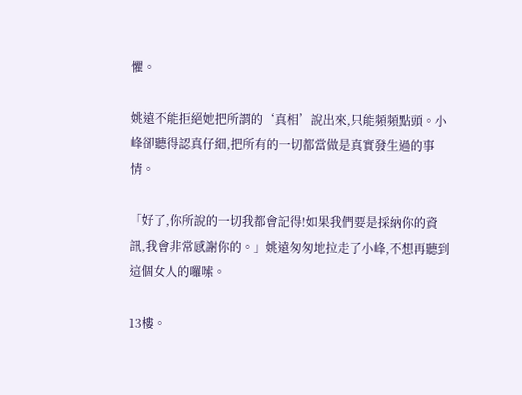懼。

姚遠不能拒絕她把所謂的‘真相’說出來,只能頻頻點頭。小峰卻聽得認真仔細,把所有的一切都當做是真實發生過的事情。

「好了,你所說的一切我都會記得!如果我們要是採納你的資訊,我會非常感謝你的。」姚遠匆匆地拉走了小峰,不想再聽到這個女人的囉嗦。

13樓。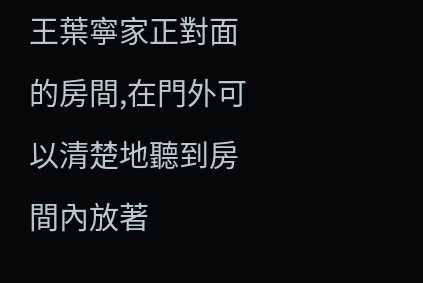王葉寧家正對面的房間,在門外可以清楚地聽到房間內放著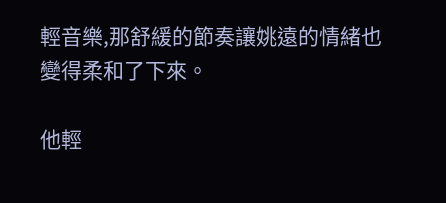輕音樂,那舒緩的節奏讓姚遠的情緒也變得柔和了下來。

他輕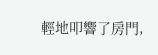輕地叩響了房門,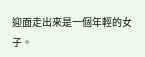迎面走出來是一個年輕的女子。